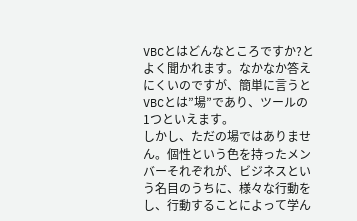VBCとはどんなところですか?とよく聞かれます。なかなか答えにくいのですが、簡単に言うとVBCとは”場”であり、ツールの1つといえます。
しかし、ただの場ではありません。個性という色を持ったメンバーそれぞれが、ビジネスという名目のうちに、様々な行動をし、行動することによって学ん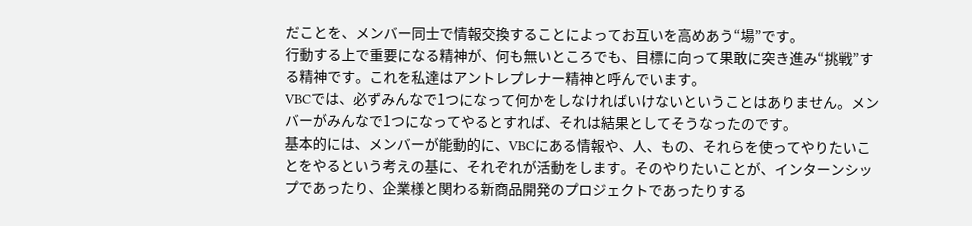だことを、メンバー同士で情報交換することによってお互いを高めあう“場”です。
行動する上で重要になる精神が、何も無いところでも、目標に向って果敢に突き進み“挑戦”する精神です。これを私達はアントレプレナー精神と呼んでいます。
VBCでは、必ずみんなで1つになって何かをしなければいけないということはありません。メンバーがみんなで1つになってやるとすれば、それは結果としてそうなったのです。
基本的には、メンバーが能動的に、VBCにある情報や、人、もの、それらを使ってやりたいことをやるという考えの基に、それぞれが活動をします。そのやりたいことが、インターンシップであったり、企業様と関わる新商品開発のプロジェクトであったりする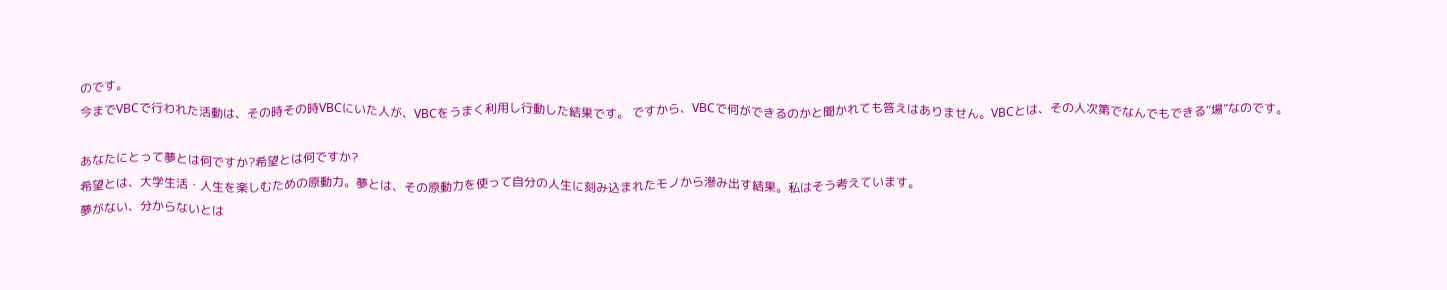のです。
今までVBCで行われた活動は、その時その時VBCにいた人が、VBCをうまく利用し行動した結果です。 ですから、VBCで何ができるのかと聞かれても答えはありません。VBCとは、その人次第でなんでもできる“場”なのです。

あなたにとって夢とは何ですか?希望とは何ですか?
希望とは、大学生活・人生を楽しむための原動力。夢とは、その原動力を使って自分の人生に刻み込まれたモノから滲み出す結果。私はそう考えています。
夢がない、分からないとは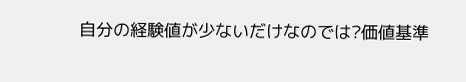自分の経験値が少ないだけなのでは?価値基準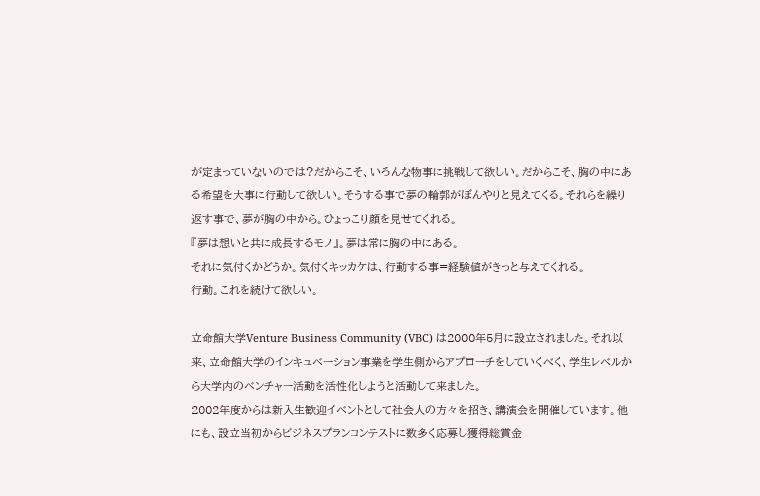が定まっていないのでは?だからこそ、いろんな物事に挑戦して欲しい。だからこそ、胸の中にある希望を大事に行動して欲しい。そうする事で夢の輪郭がぼんやりと見えてくる。それらを繰り返す事で、夢が胸の中から。ひょっこり顔を見せてくれる。
『夢は想いと共に成長するモノ』。夢は常に胸の中にある。
それに気付くかどうか。気付くキッカケは、行動する事=経験値がきっと与えてくれる。
行動。これを続けて欲しい。

立命館大学Venture Business Community (VBC) は2000年5月に設立されました。それ以来、立命館大学のインキュベーション事業を学生側からアプローチをしていくべく、学生レベルから大学内のベンチャー活動を活性化しようと活動して来ました。
2002年度からは新入生歓迎イベントとして社会人の方々を招き、講演会を開催しています。他にも、設立当初からビジネスプランコンテストに数多く応募し獲得総賞金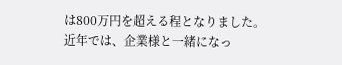は800万円を超える程となりました。
近年では、企業様と一緒になっ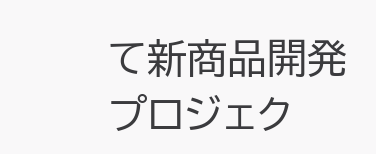て新商品開発プロジェク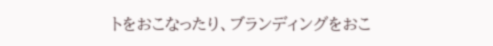トをおこなったり、ブランディングをおこ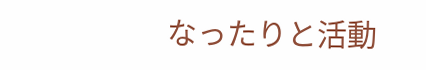なったりと活動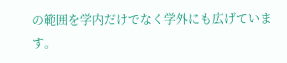の範囲を学内だけでなく学外にも広げています。